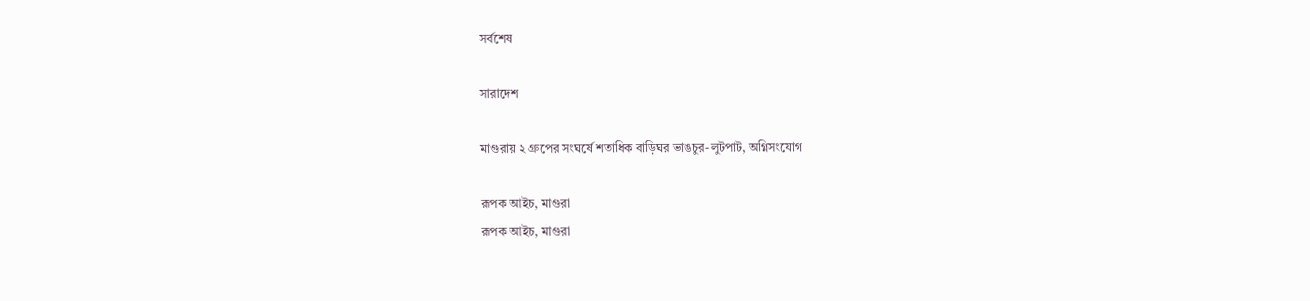সর্বশেষ

সারাদেশ

মাগুরায় ২ গ্রুপের সংঘর্ষে শতাধিক বাড়িঘর ভাঙচুর-লুটপাট, অগ্নিসংযোগ

রূপক আইচ, মাগুরা
রূপক আইচ, মাগুরা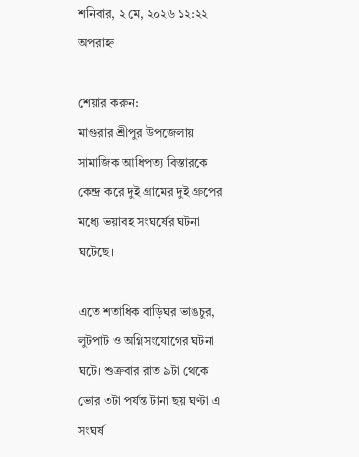শনিবার, ২ মে, ২০২৬ ১২:২২ অপরাহ্ন

শেয়ার করুন:
মাগুরার শ্রীপুর উপজেলায় সামাজিক আধিপত্য বিস্তারকে কেন্দ্র করে দুই গ্রামের দুই গ্রুপের মধ্যে ভয়াবহ সংঘর্ষের ঘটনা ঘটেছে।

এতে শতাধিক বাড়িঘর ভাঙচুর, লুটপাট ও অগ্নিসংযোগের ঘটনা ঘটে। শুক্রবার রাত ৯টা থেকে ভোর ৩টা পর্যন্ত টানা ছয় ঘণ্টা এ সংঘর্ষ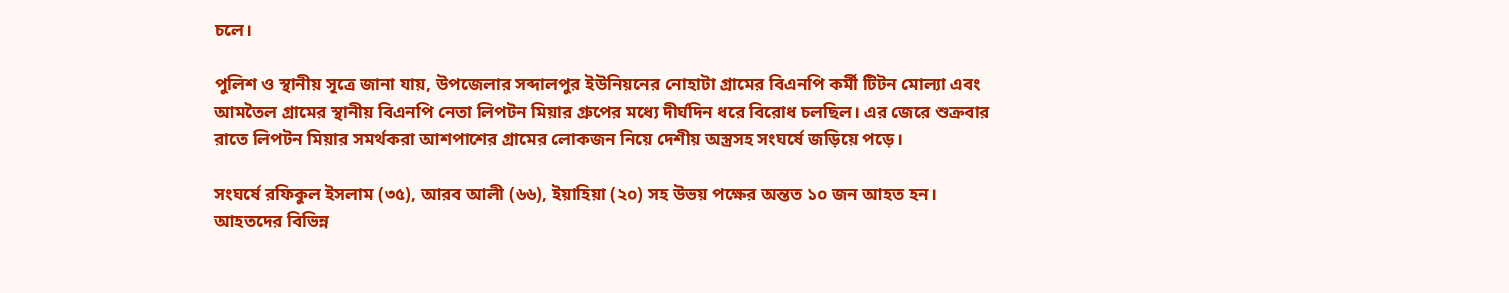চলে।

পুলিশ ও স্থানীয় সূত্রে জানা যায়, উপজেলার সব্দালপুর ইউনিয়নের নোহাটা গ্রামের বিএনপি কর্মী টিটন মোল্যা এবং আমতৈল গ্রামের স্থানীয় বিএনপি নেতা লিপটন মিয়ার গ্রুপের মধ্যে দীর্ঘদিন ধরে বিরোধ চলছিল। এর জেরে শুক্রবার রাতে লিপটন মিয়ার সমর্থকরা আশপাশের গ্রামের লোকজন নিয়ে দেশীয় অস্ত্রসহ সংঘর্ষে জড়িয়ে পড়ে।

সংঘর্ষে রফিকুল ইসলাম (৩৫), আরব আলী (৬৬), ইয়াহিয়া (২০) সহ উভয় পক্ষের অন্তত ১০ জন আহত হন। আহতদের বিভিন্ন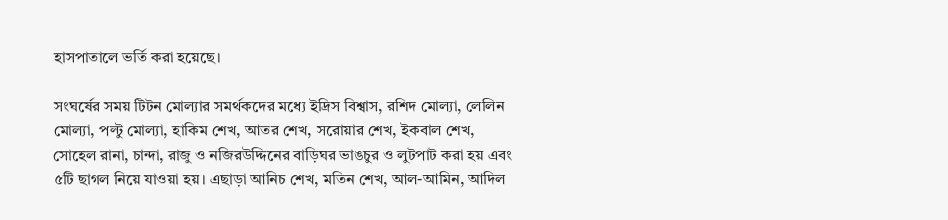হাসপাতালে ভর্তি করা হয়েছে।

সংঘর্ষের সময় টিটন মোল্যার সমর্থকদের মধ্যে ইদ্রিস বিশ্বাস, রশিদ মোল্যা, লেলিন মোল্যা, পল্টু মোল্যা, হাকিম শেখ, আতর শেখ, সরোয়ার শেখ, ইকবাল শেখ, সোহেল রানা, চান্দা, রাজু ও নজিরউদ্দিনের বাড়িঘর ভাঙচুর ও লুটপাট করা হয় এবং ৫টি ছাগল নিয়ে যাওয়া হয়। এছাড়া আনিচ শেখ, মতিন শেখ, আল-আমিন, আদিল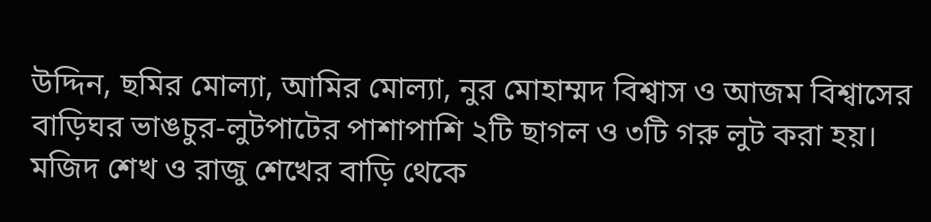উদ্দিন, ছমির মোল্যা, আমির মোল্যা, নুর মোহাম্মদ বিশ্বাস ও আজম বিশ্বাসের বাড়িঘর ভাঙচুর-লুটপাটের পাশাপাশি ২টি ছাগল ও ৩টি গরু লুট করা হয়। মজিদ শেখ ও রাজু শেখের বাড়ি থেকে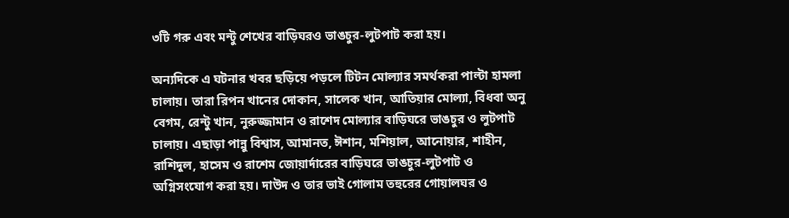৩টি গরু এবং মন্টু শেখের বাড়িঘরও ভাঙচুর-লুটপাট করা হয়।

অন্যদিকে এ ঘটনার খবর ছড়িয়ে পড়লে টিটন মোল্যার সমর্থকরা পাল্টা হামলা চালায়। তারা রিপন খানের দোকান, সালেক খান, আতিয়ার মোল্যা, বিধবা অনু বেগম, রেন্টু খান, নুরুজ্জামান ও রাশেদ মোল্যার বাড়িঘরে ভাঙচুর ও লুটপাট চালায়। এছাড়া পান্নু বিশ্বাস, আমানত, ঈশান, মশিয়াল, আনোয়ার, শাহীন, রাশিদুল, হাসেম ও রাশেম জোয়ার্দারের বাড়িঘরে ভাঙচুর-লুটপাট ও অগ্নিসংযোগ করা হয়। দাউদ ও তার ভাই গোলাম তহুরের গোয়ালঘর ও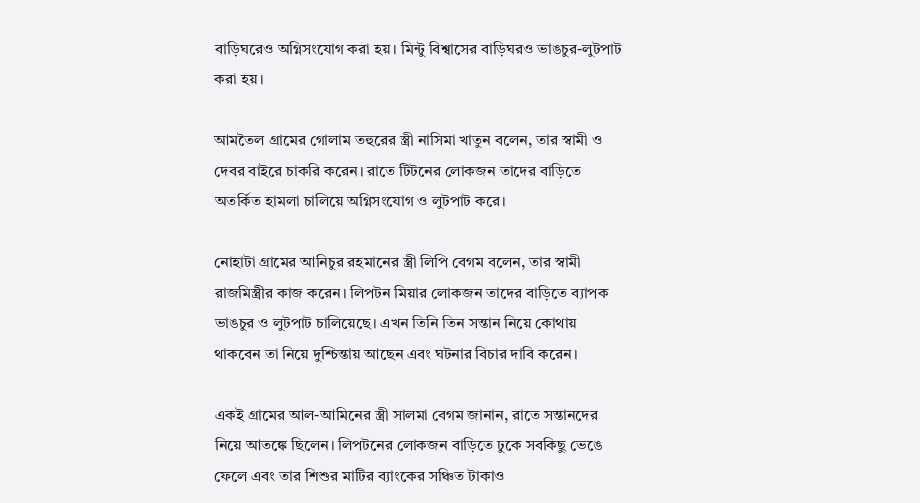বাড়িঘরেও অগ্নিসংযোগ করা হয়। মিন্টু বিশ্বাসের বাড়িঘরও ভাঙচুর-লুটপাট করা হয়।

আমতৈল গ্রামের গোলাম তহুরের স্ত্রী নাসিমা খাতুন বলেন, তার স্বামী ও দেবর বাইরে চাকরি করেন। রাতে টিটনের লোকজন তাদের বাড়িতে অতর্কিত হামলা চালিয়ে অগ্নিসংযোগ ও লুটপাট করে।

নোহাটা গ্রামের আনিচুর রহমানের স্ত্রী লিপি বেগম বলেন, তার স্বামী রাজমিস্ত্রীর কাজ করেন। লিপটন মিয়ার লোকজন তাদের বাড়িতে ব্যাপক ভাঙচুর ও লুটপাট চালিয়েছে। এখন তিনি তিন সন্তান নিয়ে কোথায় থাকবেন তা নিয়ে দুশ্চিন্তায় আছেন এবং ঘটনার বিচার দাবি করেন।

একই গ্রামের আল-আমিনের স্ত্রী সালমা বেগম জানান, রাতে সন্তানদের নিয়ে আতঙ্কে ছিলেন। লিপটনের লোকজন বাড়িতে ঢুকে সবকিছু ভেঙে ফেলে এবং তার শিশুর মাটির ব্যাংকের সঞ্চিত টাকাও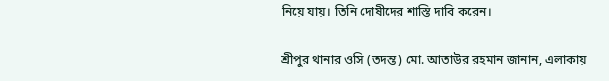নিয়ে যায়। তিনি দোষীদের শাস্তি দাবি করেন।

শ্রীপুর থানার ওসি (তদন্ত) মো. আতাউর রহমান জানান, এলাকায়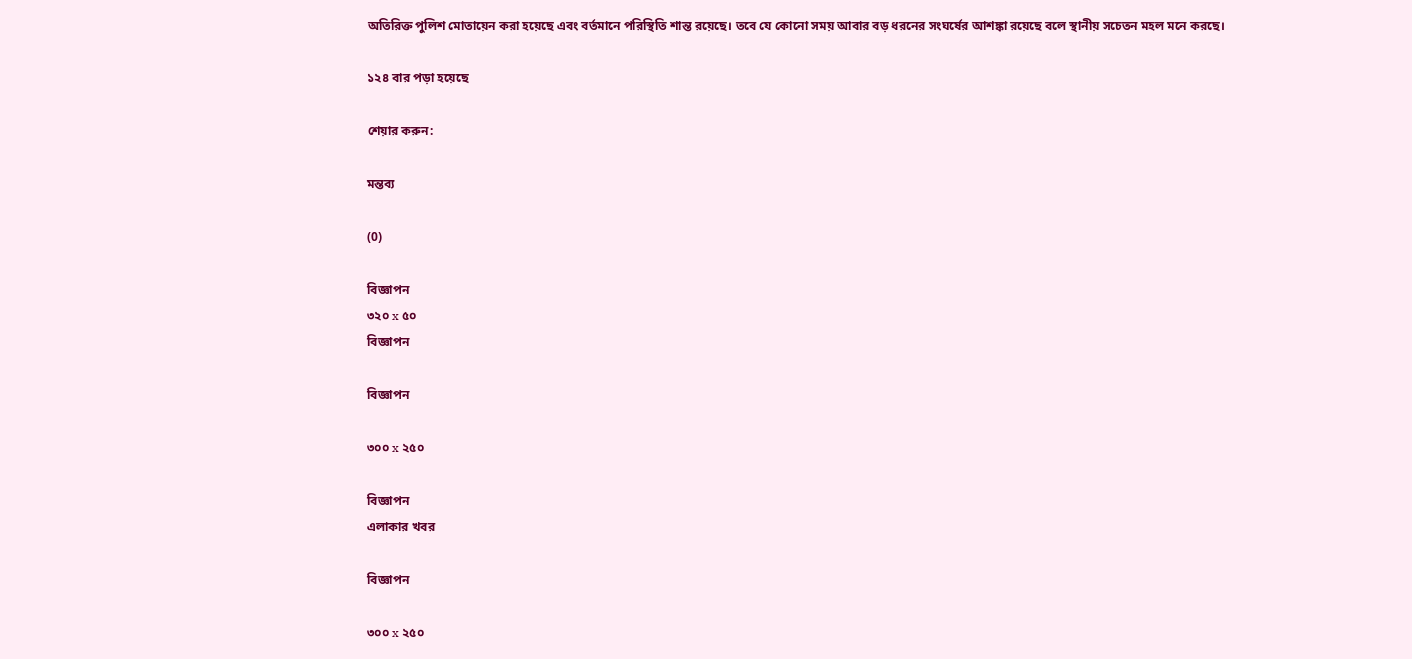অতিরিক্ত পুলিশ মোতায়েন করা হয়েছে এবং বর্তমানে পরিস্থিতি শান্ত রয়েছে। তবে যে কোনো সময় আবার বড় ধরনের সংঘর্ষের আশঙ্কা রয়েছে বলে স্থানীয় সচেতন মহল মনে করছে।

১২৪ বার পড়া হয়েছে

শেয়ার করুন:

মন্তব্য

(0)

বিজ্ঞাপন
৩২০ x ৫০
বিজ্ঞাপন

বিজ্ঞাপন

৩০০ x ২৫০

বিজ্ঞাপন
এলাকার খবর

বিজ্ঞাপন

৩০০ x ২৫০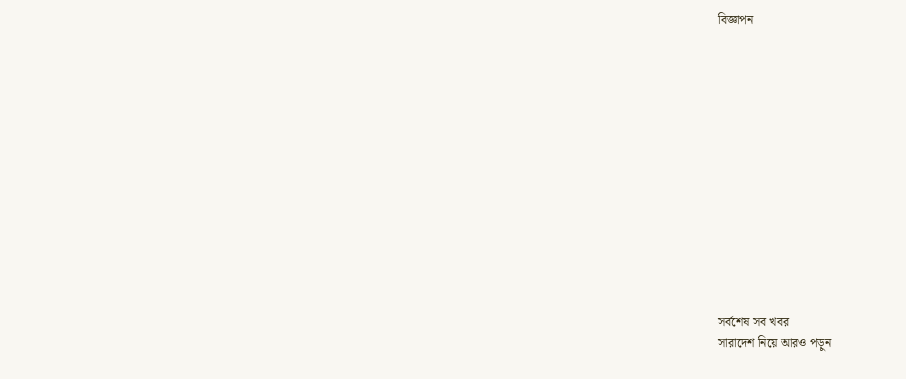বিজ্ঞাপন














সর্বশেষ সব খবর
সারাদেশ নিয়ে আরও পড়ুন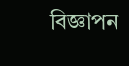বিজ্ঞাপন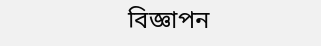বিজ্ঞাপন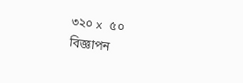৩২০ x ৫০
বিজ্ঞাপন